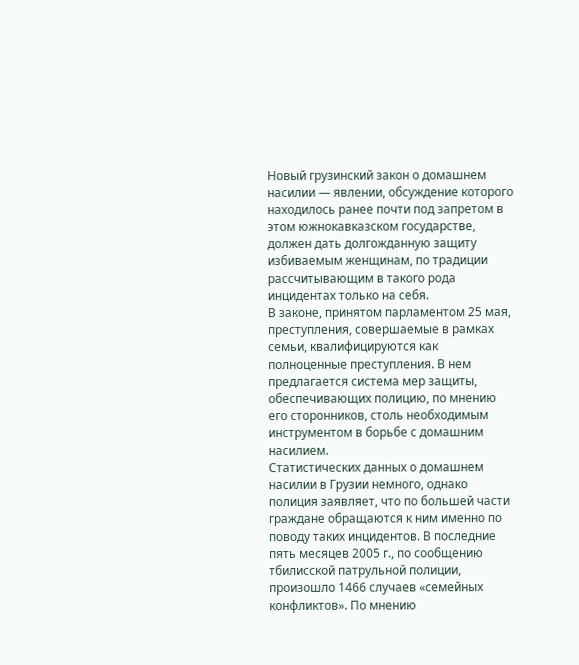Новый грузинский закон о домашнем насилии — явлении, обсуждение которого находилось ранее почти под запретом в этом южнокавказском государстве, должен дать долгожданную защиту избиваемым женщинам, по традиции рассчитывающим в такого рода инцидентах только на себя.
В законе, принятом парламентом 25 мая, преступления, совершаемые в рамках семьи, квалифицируются как полноценные преступления. В нем предлагается система мер защиты, обеспечивающих полицию, по мнению его сторонников, столь необходимым инструментом в борьбе с домашним насилием.
Статистических данных о домашнем насилии в Грузии немного, однако полиция заявляет, что по большей части граждане обращаются к ним именно по поводу таких инцидентов. В последние пять месяцев 2005 г., по сообщению тбилисской патрульной полиции, произошло 1466 случаев «семейных конфликтов». По мнению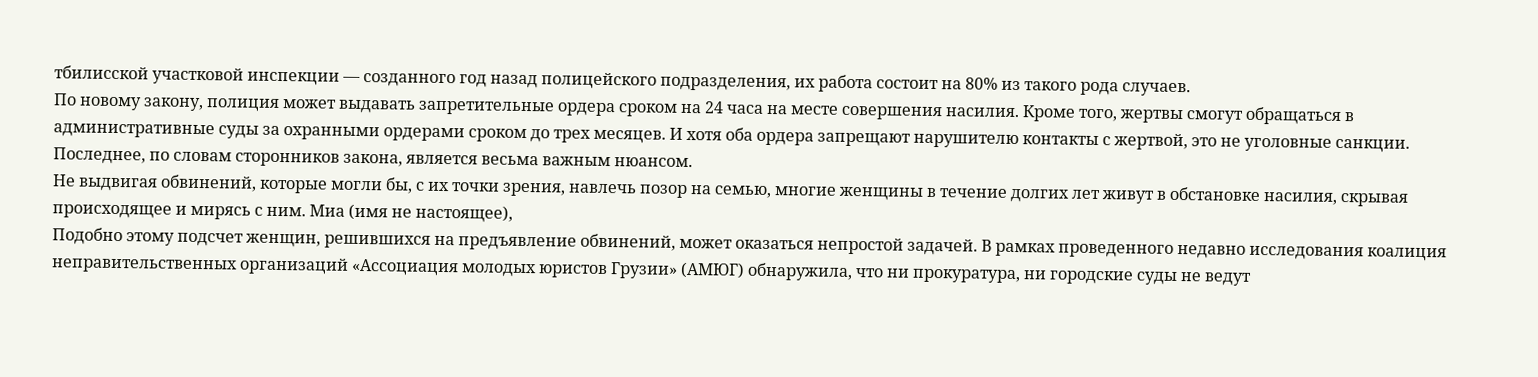тбилисской участковой инспекции — созданного год назад полицейского подразделения, их работа состоит на 80% из такого рода случаев.
По новому закону, полиция может выдавать запретительные ордера сроком на 24 часа на месте совершения насилия. Кроме того, жертвы смогут обращаться в административные суды за охранными ордерами сроком до трех месяцев. И хотя оба ордера запрещают нарушителю контакты с жертвой, это не уголовные санкции. Последнее, по словам сторонников закона, является весьма важным нюансом.
Не выдвигая обвинений, которые могли бы, с их точки зрения, навлечь позор на семью, многие женщины в течение долгих лет живут в обстановке насилия, скрывая происходящее и мирясь с ним. Миа (имя не настоящее),
Подобно этому подсчет женщин, решившихся на предъявление обвинений, может оказаться непростой задачей. В рамках проведенного недавно исследования коалиция неправительственных организаций «Ассоциация молодых юристов Грузии» (АМЮГ) обнаружила, что ни прокуратура, ни городские суды не ведут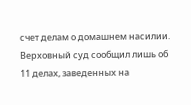счет делам о домашнем насилии. Верховный суд сообщил лишь об 11 делах, заведенных на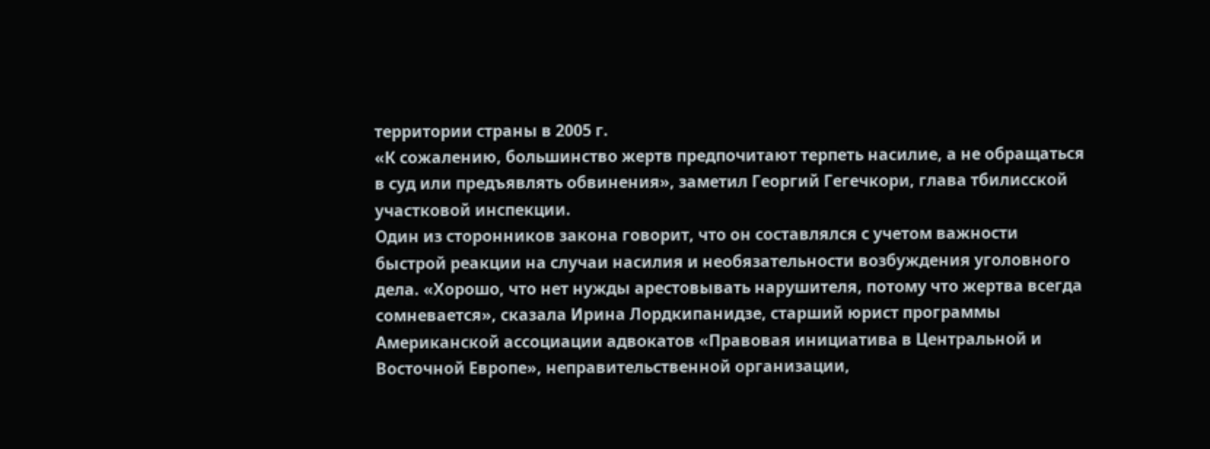территории страны в 2005 г.
«К сожалению, большинство жертв предпочитают терпеть насилие, а не обращаться в суд или предъявлять обвинения», заметил Георгий Гегечкори, глава тбилисской участковой инспекции.
Один из сторонников закона говорит, что он составлялся с учетом важности быстрой реакции на случаи насилия и необязательности возбуждения уголовного дела. «Хорошо, что нет нужды арестовывать нарушителя, потому что жертва всегда сомневается», сказала Ирина Лордкипанидзе, старший юрист программы Американской ассоциации адвокатов «Правовая инициатива в Центральной и Восточной Европе», неправительственной организации,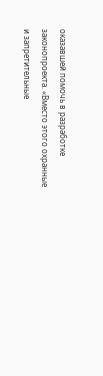оказавшей помочь в разработке законопроекта. «Вместо этого охранные и запретительные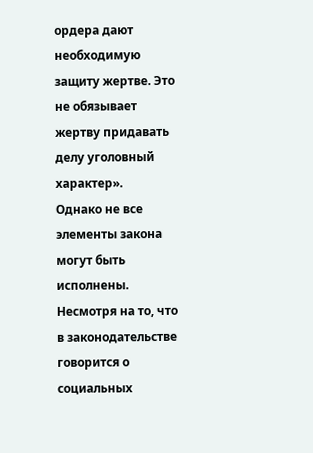ордера дают необходимую защиту жертве. Это не обязывает жертву придавать делу уголовный характер».
Однако не все элементы закона могут быть исполнены. Несмотря на то, что в законодательстве говорится о социальных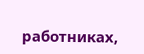работниках,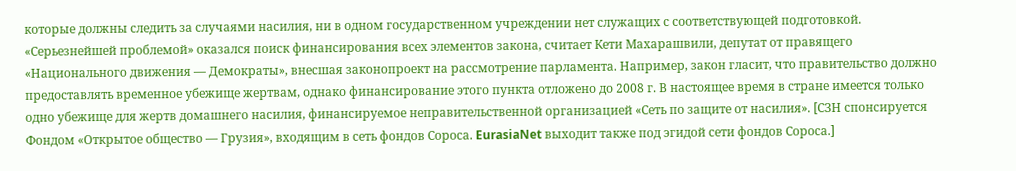которые должны следить за случаями насилия, ни в одном государственном учреждении нет служащих с соответствующей подготовкой.
«Серьезнейшей проблемой» оказался поиск финансирования всех элементов закона, считает Кети Махарашвили, депутат от правящего «Национального движения — Демократы», внесшая законопроект на рассмотрение парламента. Например, закон гласит, что правительство должно предоставлять временное убежище жертвам, однако финансирование этого пункта отложено до 2008 г. В настоящее время в стране имеется только одно убежище для жертв домашнего насилия, финансируемое неправительственной организацией «Сеть по защите от насилия». [СЗН спонсируется Фондом «Открытое общество — Грузия», входящим в сеть фондов Сороса. EurasiaNet выходит также под эгидой сети фондов Сороса.]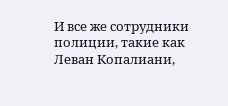И все же сотрудники полиции, такие как Леван Копалиани,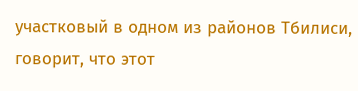участковый в одном из районов Тбилиси, говорит, что этот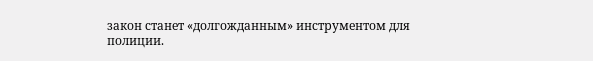закон станет «долгожданным» инструментом для полиции.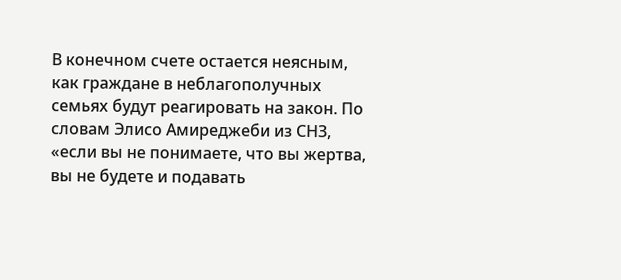В конечном счете остается неясным, как граждане в неблагополучных семьях будут реагировать на закон. По словам Элисо Амиреджеби из СНЗ, «если вы не понимаете, что вы жертва, вы не будете и подавать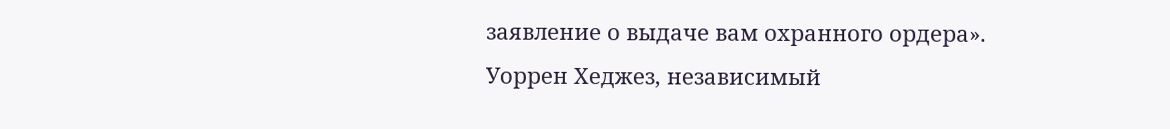заявление о выдаче вам охранного ордера».
Уоррен Хеджез, независимый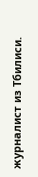журналист из Тбилиси.